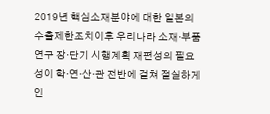2019년 핵심소재분야에 대한 일본의 수출제한조치이후 우리나라 소재·부품연구 장·단기 시행계획 재편성의 필요성이 학·연·산·관 전반에 걸쳐 절실하게 인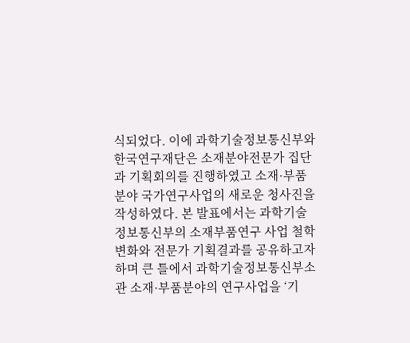식되었다. 이에 과학기술정보통신부와 한국연구재단은 소재분야전문가 집단과 기획회의를 진행하였고 소재·부품분야 국가연구사업의 새로운 청사진을 작성하였다. 본 발표에서는 과학기술정보통신부의 소재부품연구 사업 철학변화와 전문가 기획결과를 공유하고자 하며 큰 틀에서 과학기술정보통신부소관 소재·부품분야의 연구사업을 ‘기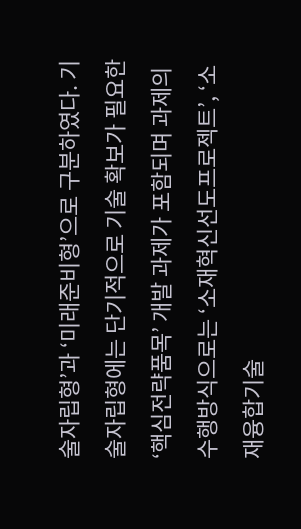술자립형’과 ‘미래준비형’으로 구분하였다. 기술자립형에는 단기적으로 기술 확보가 필요한 ‘핵심전략품목’ 개발 과제가 포함되며 과제의 수행방식으로는 ‘소재혁신선도프로젝트’, ‘소재융합기술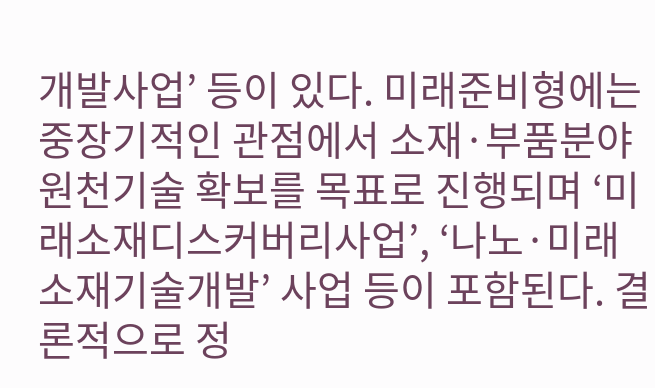개발사업’ 등이 있다. 미래준비형에는 중장기적인 관점에서 소재·부품분야 원천기술 확보를 목표로 진행되며 ‘미래소재디스커버리사업’, ‘나노·미래소재기술개발’ 사업 등이 포함된다. 결론적으로 정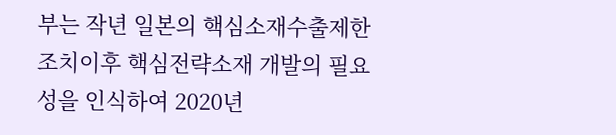부는 작년 일본의 핵심소재수출제한 조치이후 핵심전략소재 개발의 필요성을 인식하여 2020년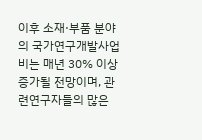이후 소재·부품 분야의 국가연구개발사업비는 매년 30% 이상 증가될 전망이며, 관련연구자들의 많은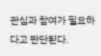관심과 참여가 필요하다고 판단된다.